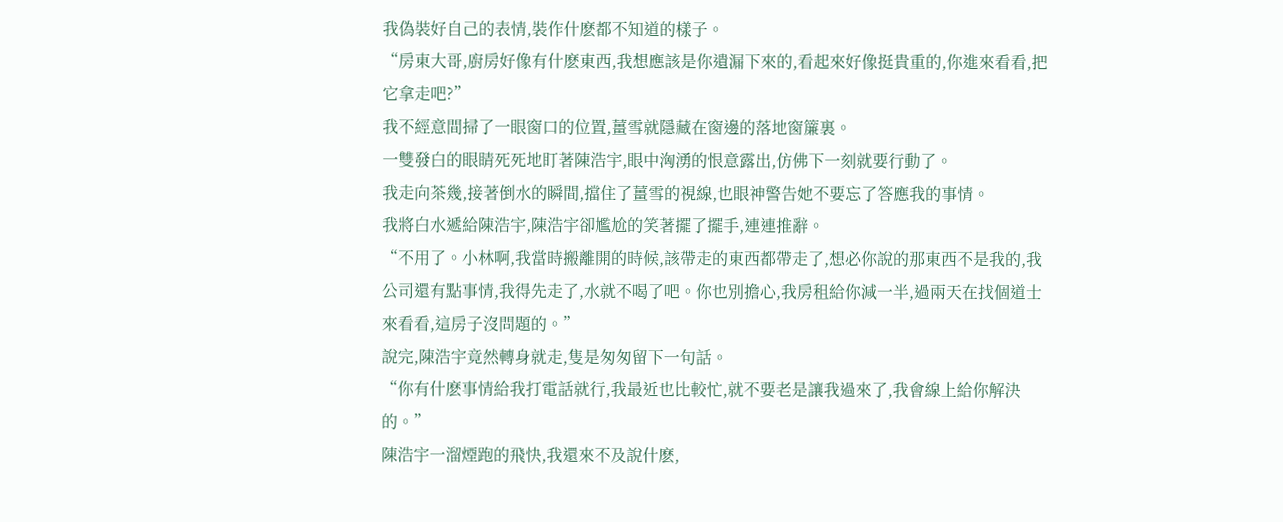我偽裝好自己的表情,裝作什麽都不知道的樣子。
“房東大哥,廚房好像有什麽東西,我想應該是你遺漏下來的,看起來好像挺貴重的,你進來看看,把它拿走吧?”
我不經意間掃了一眼窗口的位置,薑雪就隱藏在窗邊的落地窗簾裏。
一雙發白的眼睛死死地盯著陳浩宇,眼中洶湧的恨意露出,仿佛下一刻就要行動了。
我走向茶幾,接著倒水的瞬間,擋住了薑雪的視線,也眼神警告她不要忘了答應我的事情。
我將白水遞給陳浩宇,陳浩宇卻尷尬的笑著擺了擺手,連連推辭。
“不用了。小林啊,我當時搬離開的時候,該帶走的東西都帶走了,想必你說的那東西不是我的,我公司還有點事情,我得先走了,水就不喝了吧。你也別擔心,我房租給你減一半,過兩天在找個道士來看看,這房子沒問題的。”
說完,陳浩宇竟然轉身就走,隻是匆匆留下一句話。
“你有什麽事情給我打電話就行,我最近也比較忙,就不要老是讓我過來了,我會線上給你解決的。”
陳浩宇一溜煙跑的飛快,我還來不及說什麽,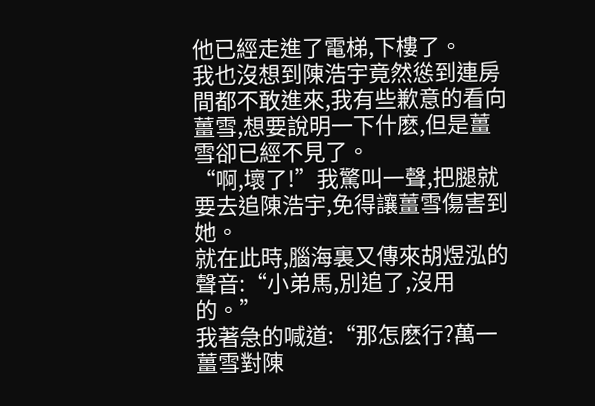他已經走進了電梯,下樓了。
我也沒想到陳浩宇竟然慫到連房間都不敢進來,我有些歉意的看向薑雪,想要說明一下什麽,但是薑雪卻已經不見了。
“啊,壞了!”我驚叫一聲,把腿就要去追陳浩宇,免得讓薑雪傷害到她。
就在此時,腦海裏又傳來胡煜泓的聲音:“小弟馬,別追了,沒用的。”
我著急的喊道:“那怎麽行?萬一薑雪對陳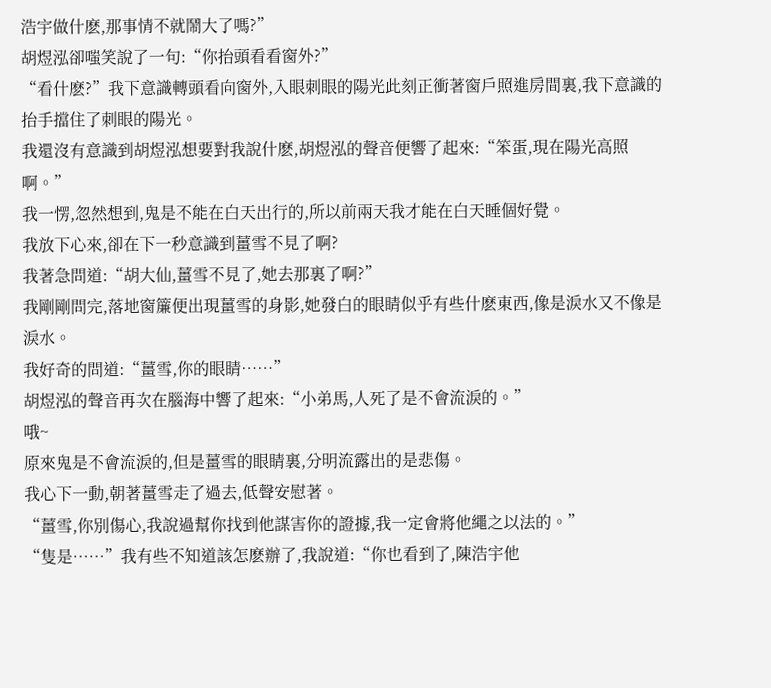浩宇做什麽,那事情不就鬧大了嗎?”
胡煜泓卻嗤笑說了一句:“你抬頭看看窗外?”
“看什麽?”我下意識轉頭看向窗外,入眼刺眼的陽光此刻正衝著窗戶照進房間裏,我下意識的抬手擋住了刺眼的陽光。
我還沒有意識到胡煜泓想要對我說什麽,胡煜泓的聲音便響了起來:“笨蛋,現在陽光高照啊。”
我一愣,忽然想到,鬼是不能在白天出行的,所以前兩天我才能在白天睡個好覺。
我放下心來,卻在下一秒意識到薑雪不見了啊?
我著急問道:“胡大仙,薑雪不見了,她去那裏了啊?”
我剛剛問完,落地窗簾便出現薑雪的身影,她發白的眼睛似乎有些什麽東西,像是淚水又不像是淚水。
我好奇的問道:“薑雪,你的眼睛……”
胡煜泓的聲音再次在腦海中響了起來:“小弟馬,人死了是不會流淚的。”
哦~
原來鬼是不會流淚的,但是薑雪的眼睛裏,分明流露出的是悲傷。
我心下一動,朝著薑雪走了過去,低聲安慰著。
“薑雪,你別傷心,我說過幫你找到他謀害你的證據,我一定會將他繩之以法的。”
“隻是……”我有些不知道該怎麽辦了,我說道:“你也看到了,陳浩宇他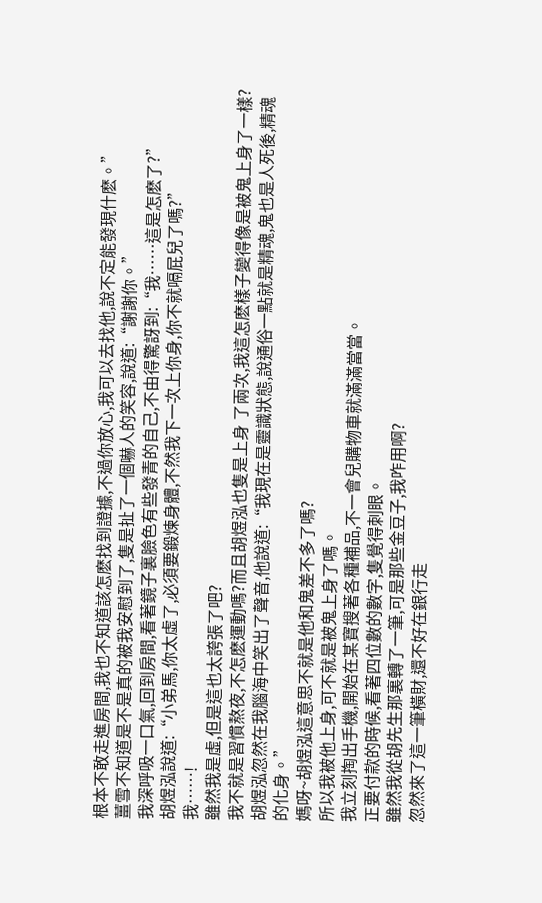根本不敢走進房間,我也不知道該怎麽找到證據,不過你放心,我可以去找他,說不定能發現什麽。”
薑雪不知道是不是真的被我安慰到了,隻是扯了一個嚇人的笑容,說道:“謝謝你。”
我深呼吸一口氣,回到房間,看著鏡子裏臉色有些發青的自己,不由得驚訝到:“我……這是怎麽了?”
胡煜泓說道:“小弟馬,你太虛了,必須要鍛煉身體,不然我下一次上你身,你不就嗝屁兒了嗎?”
我……!
雖然我是虛,但是這也太誇張了吧?
我不就是習慣熬夜,不怎麽運動嗎?而且胡煜泓也隻是上身 了兩次,我這怎麽樣子變得像是被鬼上身了一樣?
胡煜泓忽然在我腦海中笑出了聲音,他說道:“我現在是靈識狀態,說通俗一點就是精魂,鬼也是人死後,精魂的化身。”
媽呀~胡煜泓這意思不就是他和鬼差不多了嗎?
所以我被他上身,可不就是被鬼上身了嗎。
我立刻掏出手機,開始在某寶搜著各種補品,不一會兒購物車就滿滿當當。
正要付款的時候,看著四位數的數字,隻覺得刺眼。
雖然我從胡先生那裏轉了一筆,可是那些金豆子,我咋用啊?
忽然來了這一筆橫財,還不好在銀行走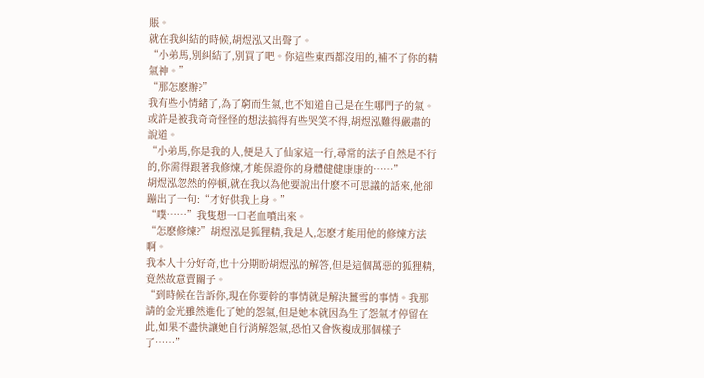賬。
就在我糾結的時候,胡煜泓又出聲了。
“小弟馬,別糾結了,別買了吧。你這些東西都沒用的,補不了你的精氣神。”
“那怎麽辦?”
我有些小情緒了,為了窮而生氣,也不知道自己是在生哪門子的氣。
或許是被我奇奇怪怪的想法搞得有些哭笑不得,胡煜泓難得嚴肅的說道。
“小弟馬,你是我的人,便是入了仙家這一行,尋常的法子自然是不行的,你需得跟著我修煉,才能保證你的身體健健康康的……”
胡煜泓忽然的停頓,就在我以為他要說出什麽不可思議的話來,他卻蹦出了一句:“才好供我上身。”
“噗……”我隻想一口老血噴出來。
“怎麽修煉?”胡煜泓是狐狸精,我是人,怎麽才能用他的修煉方法啊。
我本人十分好奇,也十分期盼胡煜泓的解答,但是這個萬惡的狐狸精,竟然故意賣關子。
“到時候在告訴你,現在你要幹的事情就是解決薑雪的事情。我那請的金光雖然進化了她的怨氣,但是她本就因為生了怨氣才停留在此,如果不盡快讓她自行消解怨氣,恐怕又會恢複成那個樣子了……”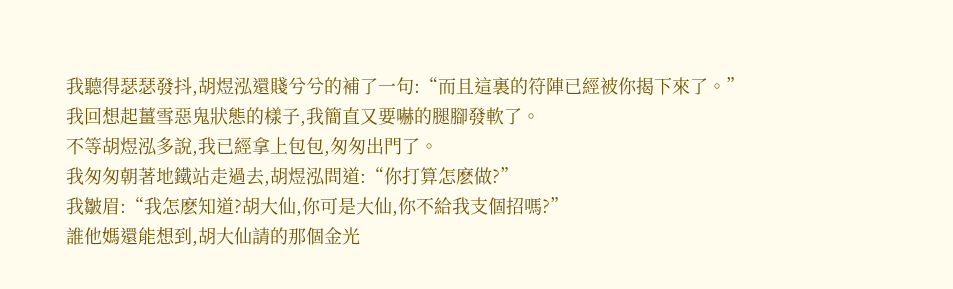我聽得瑟瑟發抖,胡煜泓還賤兮兮的補了一句:“而且這裏的符陣已經被你揭下來了。”
我回想起薑雪惡鬼狀態的樣子,我簡直又要嚇的腿腳發軟了。
不等胡煜泓多說,我已經拿上包包,匆匆出門了。
我匆匆朝著地鐵站走過去,胡煜泓問道:“你打算怎麽做?”
我皺眉:“我怎麽知道?胡大仙,你可是大仙,你不給我支個招嗎?”
誰他媽還能想到,胡大仙請的那個金光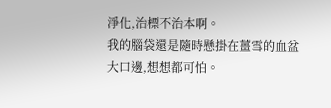淨化,治標不治本啊。
我的腦袋還是隨時懸掛在薑雪的血盆大口邊,想想都可怕。